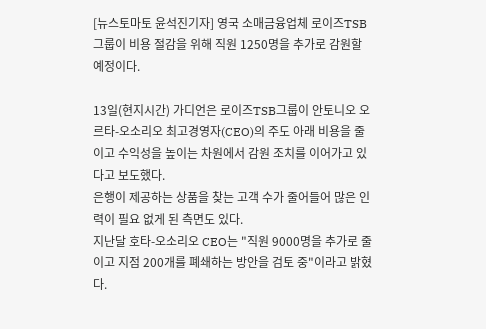[뉴스토마토 윤석진기자] 영국 소매금융업체 로이즈TSB그룹이 비용 절감을 위해 직원 1250명을 추가로 감원할 예정이다.

13일(현지시간) 가디언은 로이즈TSB그룹이 안토니오 오르타-오소리오 최고경영자(CEO)의 주도 아래 비용을 줄이고 수익성을 높이는 차원에서 감원 조치를 이어가고 있다고 보도했다.
은행이 제공하는 상품을 찾는 고객 수가 줄어들어 많은 인력이 필요 없게 된 측면도 있다.
지난달 호타-오소리오 CEO는 "직원 9000명을 추가로 줄이고 지점 200개를 폐쇄하는 방안을 검토 중"이라고 밝혔다.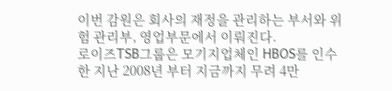이번 감원은 회사의 재정을 관리하는 부서와 위험 관리부, 영업부문에서 이뤄진다.
로이즈TSB그룹은 모기지업체인 HBOS를 인수한 지난 2008년 부터 지금까지 무려 4만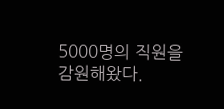5000명의 직원을 감원해왔다.